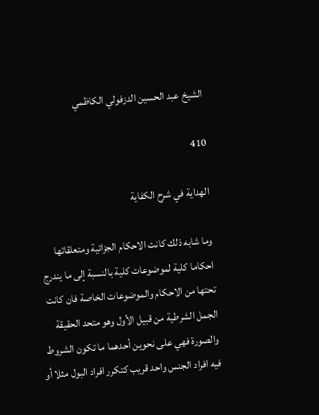الشيخ عبد الحسين الدزفولي الكاظمي

410

الهداية في شرح الكفاية

وما شابه ذلك كانت الاحكام الجزائية ومتعلقاتها احكاما كلية لموضوعات كلية بالنسبة إلى ما يندرج تحتها من الاحكام والموضوعات الخاصة فان كانت الجمل الشرطية من قبيل الأول وهو متحد الحقيقة والصورة فهي على نحوين أحدهما ما تكون الشروط فيه افراد الجنس واحد قريب كتكرر افراد البول مثلا أو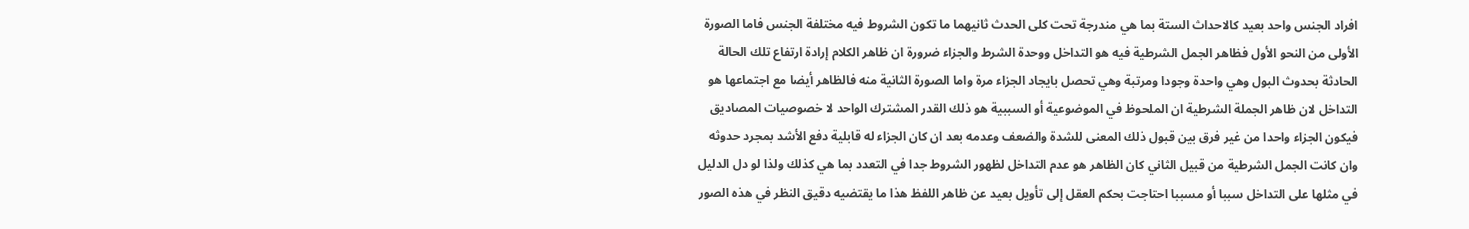افراد الجنس واحد بعيد كالاحداث الستة بما هي مندرجة تحت كلى الحدث ثانيهما ما تكون الشروط فيه مختلفة الجنس فاما الصورة الأولى من النحو الأول فظاهر الجمل الشرطية فيه هو التداخل ووحدة الشرط والجزاء ضرورة ان ظاهر الكلام إرادة ارتفاع تلك الحالة الحادثة بحدوث البول وهي واحدة وجودا ومرتبة وهي تحصل بايجاد الجزاء مرة واما الصورة الثانية منه فالظاهر أيضا مع اجتماعها هو التداخل لان ظاهر الجملة الشرطية ان الملحوظ في الموضوعية أو السببية هو ذلك القدر المشترك الواحد لا خصوصيات المصاديق فيكون الجزاء واحدا من غير فرق بين قبول ذلك المعنى للشدة والضعف وعدمه بعد ان كان الجزاء له قابلية دفع الأشد بمجرد حدوثه وان كانت الجمل الشرطية من قبيل الثاني كان الظاهر هو عدم التداخل لظهور الشروط جدا في التعدد بما هي كذلك ولذا لو دل الدليل في مثلها على التداخل سببا أو مسببا احتاجت بحكم العقل إلى تأويل بعيد عن ظاهر اللفظ هذا ما يقتضيه دقيق النظر في هذه الصور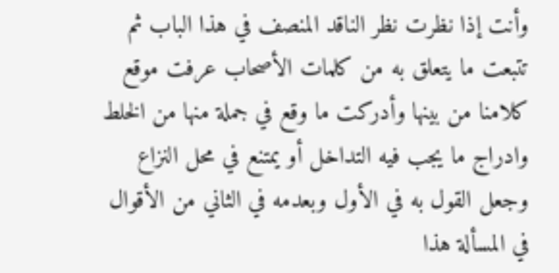وأنت إذا نظرت نظر الناقد المنصف في هذا الباب ثم تتبعت ما يتعلق به من كلمات الأصحاب عرفت موقع كلامنا من بينها وأدركت ما وقع في جملة منها من الخلط وادراج ما يجب فيه التداخل أو يمتنع في محل النزاع وجعل القول به في الأول وبعدمه في الثاني من الأقوال في المسألة هذا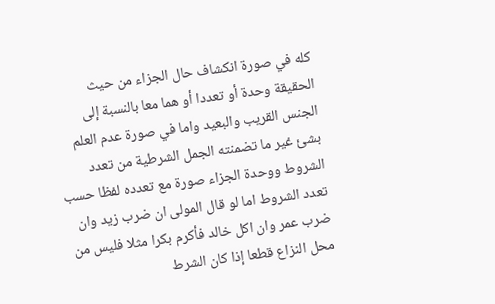كله في صورة انكشاف حال الجزاء من حيث الحقيقة وحدة أو تعددا أو هما معا بالنسبة إلى الجنس القريب والبعيد واما في صورة عدم العلم بشئ غير ما تضمنته الجمل الشرطية من تعدد الشروط ووحدة الجزاء صورة مع تعدده لفظا حسب تعدد الشروط اما لو قال المولى ان ضرب زيد وان ضرب عمر وان اكل خالد فأكرم بكرا مثلا فليس من محل النزاع قطعا إذا كان الشرط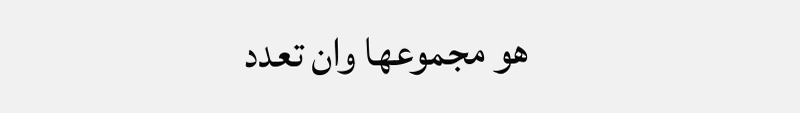هو مجموعها وان تعدد